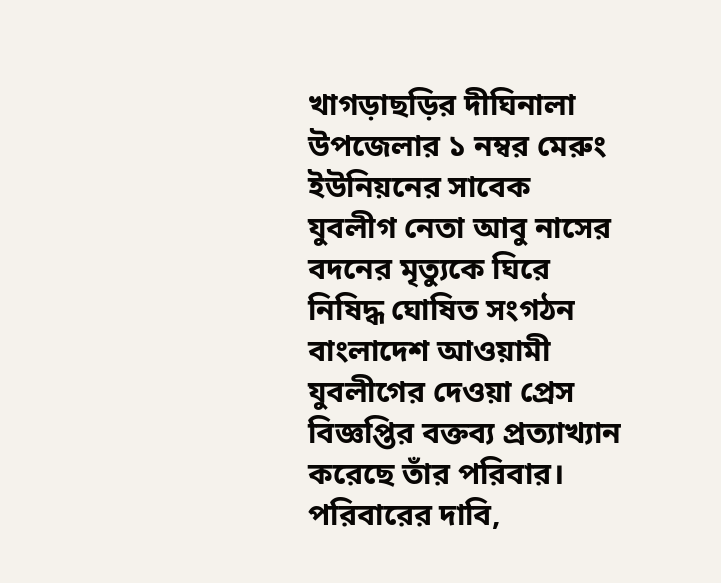খাগড়াছড়ির দীঘিনালা উপজেলার ১ নম্বর মেরুং ইউনিয়নের সাবেক যুবলীগ নেতা আবু নাসের বদনের মৃত্যুকে ঘিরে নিষিদ্ধ ঘোষিত সংগঠন বাংলাদেশ আওয়ামী যুবলীগের দেওয়া প্রেস বিজ্ঞপ্তির বক্তব্য প্রত্যাখ্যান করেছে তাঁর পরিবার।
পরিবারের দাবি,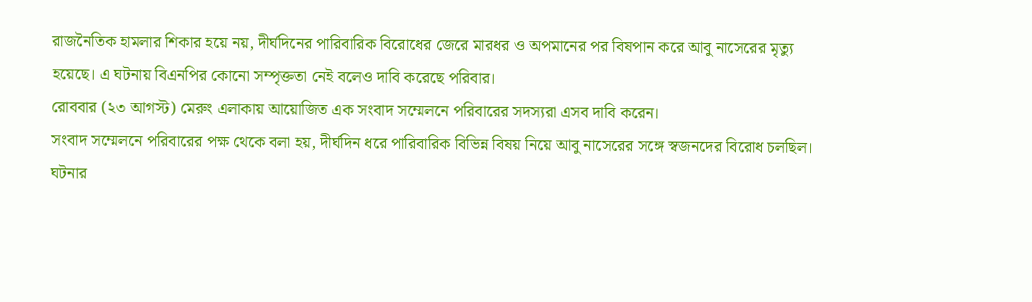রাজনৈতিক হামলার শিকার হয়ে নয়, দীর্ঘদিনের পারিবারিক বিরোধের জেরে মারধর ও অপমানের পর বিষপান করে আবু নাসেরের মৃত্যু হয়েছে। এ ঘটনায় বিএনপির কোনো সম্পৃক্ততা নেই বলেও দাবি করেছে পরিবার।
রোববার (২৩ আগস্ট) মেরুং এলাকায় আয়োজিত এক সংবাদ সম্মেলনে পরিবারের সদস্যরা এসব দাবি করেন।
সংবাদ সম্মেলনে পরিবারের পক্ষ থেকে বলা হয়, দীর্ঘদিন ধরে পারিবারিক বিভিন্ন বিষয় নিয়ে আবু নাসেরের সঙ্গে স্বজনদের বিরোধ চলছিল। ঘটনার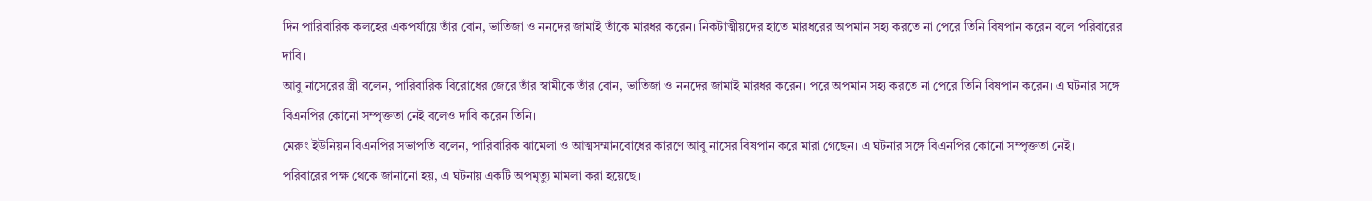দিন পারিবারিক কলহের একপর্যায়ে তাঁর বোন, ভাতিজা ও ননদের জামাই তাঁকে মারধর করেন। নিকটাত্মীয়দের হাতে মারধরের অপমান সহ্য করতে না পেরে তিনি বিষপান করেন বলে পরিবারের দাবি।
আবু নাসেরের স্ত্রী বলেন, পারিবারিক বিরোধের জেরে তাঁর স্বামীকে তাঁর বোন, ভাতিজা ও ননদের জামাই মারধর করেন। পরে অপমান সহ্য করতে না পেরে তিনি বিষপান করেন। এ ঘটনার সঙ্গে বিএনপির কোনো সম্পৃক্ততা নেই বলেও দাবি করেন তিনি।
মেরুং ইউনিয়ন বিএনপির সভাপতি বলেন, পারিবারিক ঝামেলা ও আত্মসম্মানবোধের কারণে আবু নাসের বিষপান করে মারা গেছেন। এ ঘটনার সঙ্গে বিএনপির কোনো সম্পৃক্ততা নেই।
পরিবারের পক্ষ থেকে জানানো হয়, এ ঘটনায় একটি অপমৃত্যু মামলা করা হয়েছে।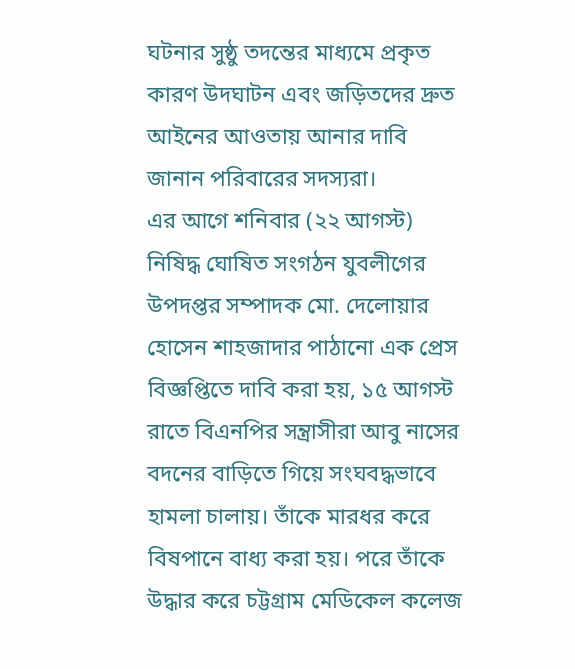ঘটনার সুষ্ঠু তদন্তের মাধ্যমে প্রকৃত কারণ উদঘাটন এবং জড়িতদের দ্রুত আইনের আওতায় আনার দাবি জানান পরিবারের সদস্যরা।
এর আগে শনিবার (২২ আগস্ট) নিষিদ্ধ ঘোষিত সংগঠন যুবলীগের উপদপ্তর সম্পাদক মো. দেলোয়ার হোসেন শাহজাদার পাঠানো এক প্রেস বিজ্ঞপ্তিতে দাবি করা হয়, ১৫ আগস্ট রাতে বিএনপির সন্ত্রাসীরা আবু নাসের বদনের বাড়িতে গিয়ে সংঘবদ্ধভাবে হামলা চালায়। তাঁকে মারধর করে বিষপানে বাধ্য করা হয়। পরে তাঁকে উদ্ধার করে চট্টগ্রাম মেডিকেল কলেজ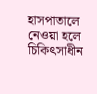হাসপাতালে নেওয়া হলে চিকিৎসাধীন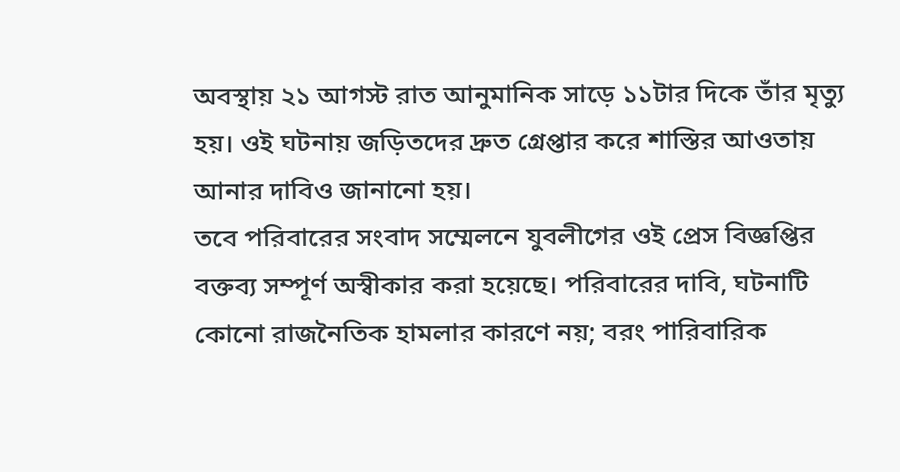অবস্থায় ২১ আগস্ট রাত আনুমানিক সাড়ে ১১টার দিকে তাঁর মৃত্যু হয়। ওই ঘটনায় জড়িতদের দ্রুত গ্রেপ্তার করে শাস্তির আওতায় আনার দাবিও জানানো হয়।
তবে পরিবারের সংবাদ সম্মেলনে যুবলীগের ওই প্রেস বিজ্ঞপ্তির বক্তব্য সম্পূর্ণ অস্বীকার করা হয়েছে। পরিবারের দাবি, ঘটনাটি কোনো রাজনৈতিক হামলার কারণে নয়; বরং পারিবারিক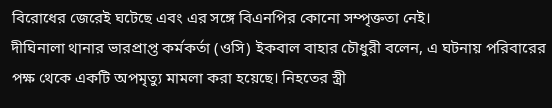বিরোধের জেরেই ঘটেছে এবং এর সঙ্গে বিএনপির কোনো সম্পৃক্ততা নেই।
দীঘিনালা থানার ভারপ্রাপ্ত কর্মকর্তা (ওসি) ইকবাল বাহার চৌধুরী বলেন, এ ঘটনায় পরিবারের পক্ষ থেকে একটি অপমৃত্যু মামলা করা হয়েছে। নিহতের স্ত্রী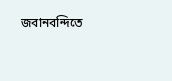জবানবন্দিতে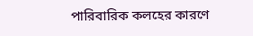পারিবারিক কলহের কারণে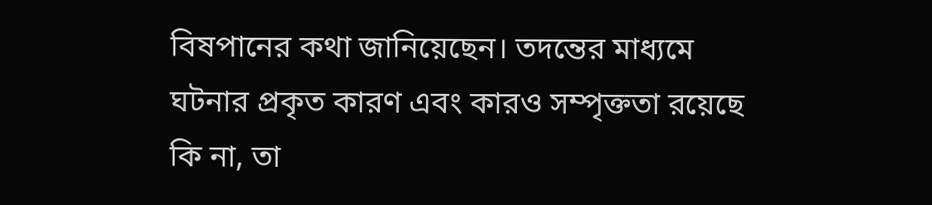বিষপানের কথা জানিয়েছেন। তদন্তের মাধ্যমে ঘটনার প্রকৃত কারণ এবং কারও সম্পৃক্ততা রয়েছে কি না, তা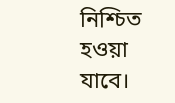নিশ্চিত হওয়া যাবে।